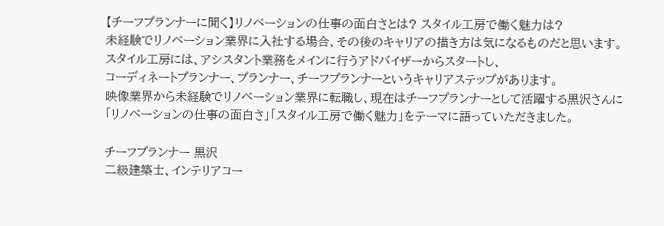【チーフプランナーに聞く】リノベーションの仕事の面白さとは? スタイル工房で働く魅力は?
未経験でリノベーション業界に入社する場合、その後のキャリアの描き方は気になるものだと思います。
スタイル工房には、アシスタント業務をメインに行うアドバイザーからスタートし、
コーディネートプランナー、プランナー、チーフプランナーというキャリアステップがあります。
映像業界から未経験でリノベーション業界に転職し、現在はチーフプランナーとして活躍する黒沢さんに
「リノベーションの仕事の面白さ」「スタイル工房で働く魅力」をテーマに語っていただきました。

チーフプランナー 黒沢
二級建築士、インテリアコー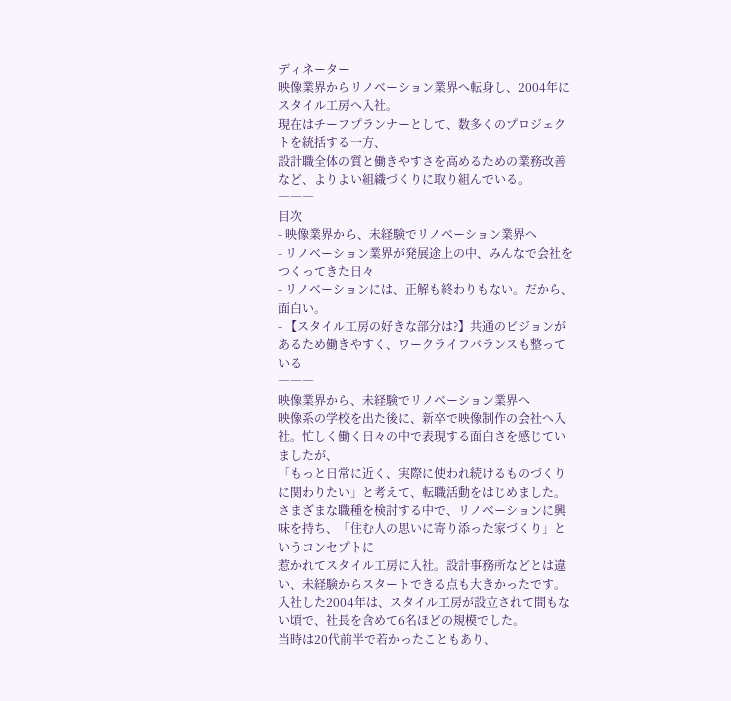ディネーター
映像業界からリノベーション業界へ転身し、2004年にスタイル工房へ入社。
現在はチーフプランナーとして、数多くのプロジェクトを統括する一方、
設計職全体の質と働きやすさを高めるための業務改善など、よりよい組織づくりに取り組んでいる。
―――
目次
- 映像業界から、未経験でリノベーション業界へ
- リノベーション業界が発展途上の中、みんなで会社をつくってきた日々
- リノベーションには、正解も終わりもない。だから、面白い。
- 【スタイル工房の好きな部分は?】共通のビジョンがあるため働きやすく、ワークライフバランスも整っている
―――
映像業界から、未経験でリノベーション業界へ
映像系の学校を出た後に、新卒で映像制作の会社へ入社。忙しく働く日々の中で表現する面白さを感じていましたが、
「もっと日常に近く、実際に使われ続けるものづくりに関わりたい」と考えて、転職活動をはじめました。
さまざまな職種を検討する中で、リノベーションに興味を持ち、「住む人の思いに寄り添った家づくり」というコンセプトに
惹かれてスタイル工房に入社。設計事務所などとは違い、未経験からスタートできる点も大きかったです。
入社した2004年は、スタイル工房が設立されて間もない頃で、社長を含めて6名ほどの規模でした。
当時は20代前半で若かったこともあり、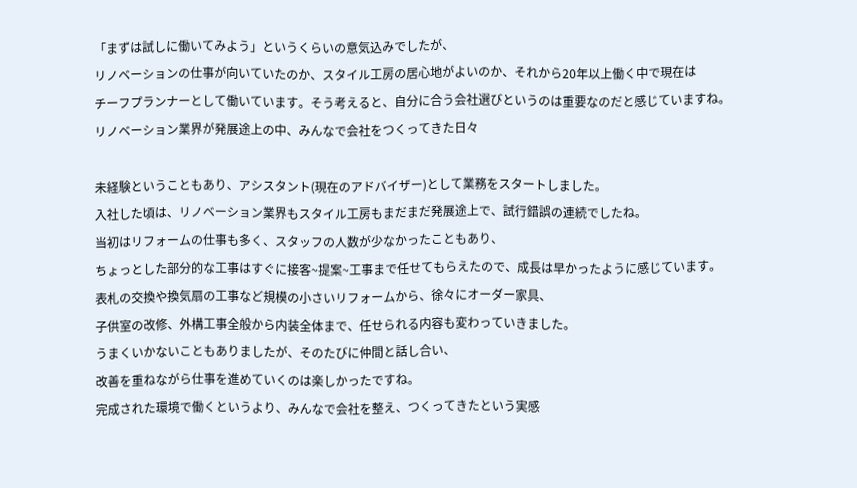「まずは試しに働いてみよう」というくらいの意気込みでしたが、
リノベーションの仕事が向いていたのか、スタイル工房の居心地がよいのか、それから20年以上働く中で現在は
チーフプランナーとして働いています。そう考えると、自分に合う会社選びというのは重要なのだと感じていますね。
リノベーション業界が発展途上の中、みんなで会社をつくってきた日々

未経験ということもあり、アシスタント(現在のアドバイザー)として業務をスタートしました。
入社した頃は、リノベーション業界もスタイル工房もまだまだ発展途上で、試行錯誤の連続でしたね。
当初はリフォームの仕事も多く、スタッフの人数が少なかったこともあり、
ちょっとした部分的な工事はすぐに接客~提案~工事まで任せてもらえたので、成長は早かったように感じています。
表札の交換や換気扇の工事など規模の小さいリフォームから、徐々にオーダー家具、
子供室の改修、外構工事全般から内装全体まで、任せられる内容も変わっていきました。
うまくいかないこともありましたが、そのたびに仲間と話し合い、
改善を重ねながら仕事を進めていくのは楽しかったですね。
完成された環境で働くというより、みんなで会社を整え、つくってきたという実感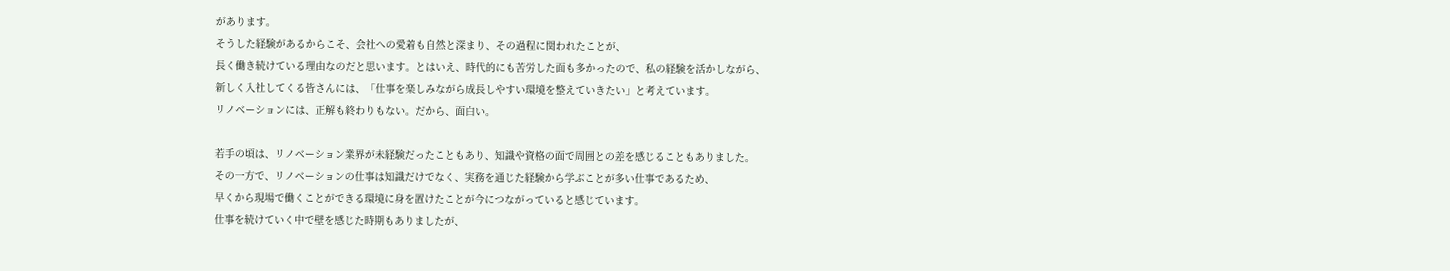があります。
そうした経験があるからこそ、会社への愛着も自然と深まり、その過程に関われたことが、
長く働き続けている理由なのだと思います。とはいえ、時代的にも苦労した面も多かったので、私の経験を活かしながら、
新しく入社してくる皆さんには、「仕事を楽しみながら成長しやすい環境を整えていきたい」と考えています。
リノベーションには、正解も終わりもない。だから、面白い。

若手の頃は、リノベーション業界が未経験だったこともあり、知識や資格の面で周囲との差を感じることもありました。
その一方で、リノベーションの仕事は知識だけでなく、実務を通じた経験から学ぶことが多い仕事であるため、
早くから現場で働くことができる環境に身を置けたことが今につながっていると感じています。
仕事を続けていく中で壁を感じた時期もありましたが、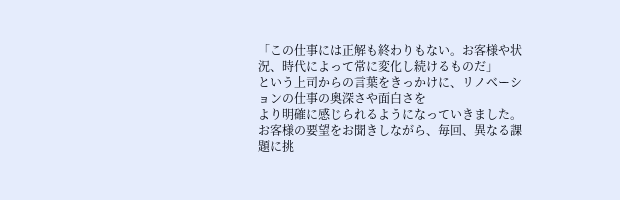「この仕事には正解も終わりもない。お客様や状況、時代によって常に変化し続けるものだ」
という上司からの言葉をきっかけに、リノベーションの仕事の奥深さや面白さを
より明確に感じられるようになっていきました。
お客様の要望をお聞きしながら、毎回、異なる課題に挑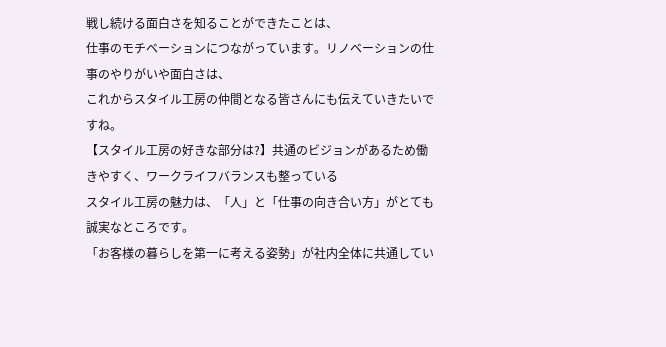戦し続ける面白さを知ることができたことは、
仕事のモチベーションにつながっています。リノベーションの仕事のやりがいや面白さは、
これからスタイル工房の仲間となる皆さんにも伝えていきたいですね。
【スタイル工房の好きな部分は?】共通のビジョンがあるため働きやすく、ワークライフバランスも整っている
スタイル工房の魅力は、「人」と「仕事の向き合い方」がとても誠実なところです。
「お客様の暮らしを第一に考える姿勢」が社内全体に共通してい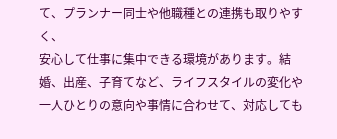て、プランナー同士や他職種との連携も取りやすく、
安心して仕事に集中できる環境があります。結婚、出産、子育てなど、ライフスタイルの変化や
一人ひとりの意向や事情に合わせて、対応しても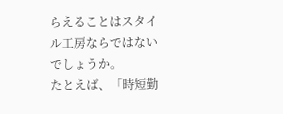らえることはスタイル工房ならではないでしょうか。
たとえば、「時短勤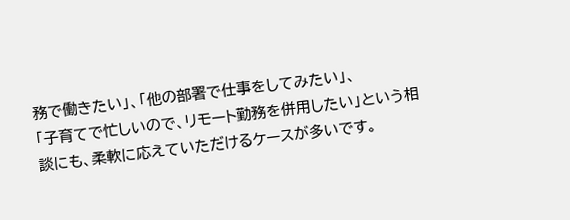務で働きたい」、「他の部署で仕事をしてみたい」、
「子育てで忙しいので、リモート勤務を併用したい」という相談にも、柔軟に応えていただけるケースが多いです。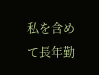私を含めて長年勤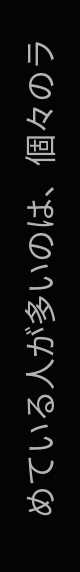めている人が多いのは、個々のラ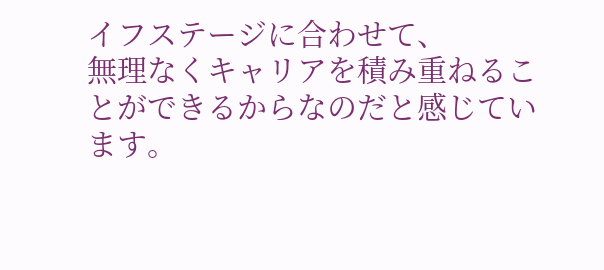イフステージに合わせて、
無理なくキャリアを積み重ねることができるからなのだと感じています。